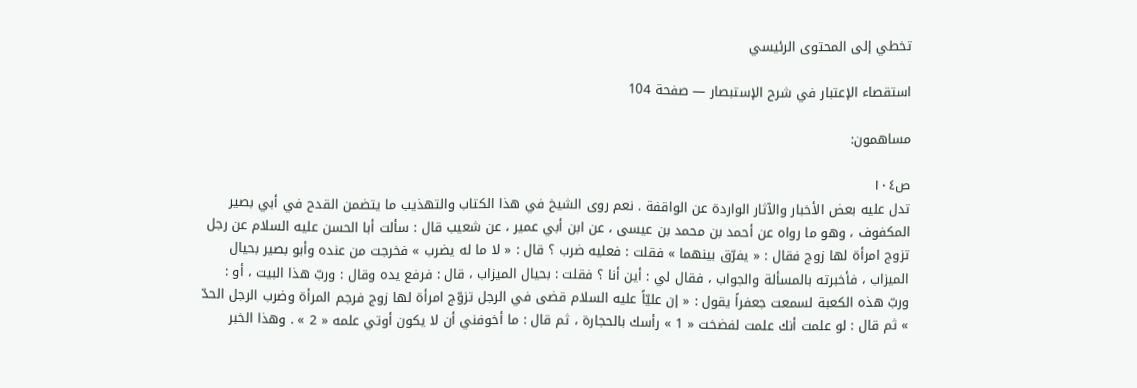تخطي إلى المحتوى الرئيسي

استقصاء الإعتبار في شرح الإستبصار — صفحة 104

مساهمون:

ص١٠٤
تدل عليه بعض الأخبار والآثار الواردة عن الواقفة . نعم روى الشيخ في هذا الكتاب والتهذيب ما يتضمن القدح في أبي بصير المكفوف ، وهو ما رواه عن أحمد بن محمد بن عيسى ، عن ابن أبي عمير ، عن شعيب قال : سألت أبا الحسن عليه السلام عن رجل تزوج امرأة لها زوج فقال : « يفرّق بينهما » فقلت : فعليه ضرب ؟ قال : « لا ما له يضرب » فخرجت من عنده وأبو بصير بحيال الميزاب ، فأخبرته بالمسألة والجواب ، فقال لي : أين أنا ؟ فقلت : بحيال الميزاب ، قال : فرفع يده وقال : وربّ هذا البيت ، أو : وربّ هذه الكعبة لسمعت جعفراً يقول : « إن عليّاً عليه السلام قضى في الرجل تزوّج امرأة لها زوج فرجم المرأة وضرب الرجل الحدّ » ثم قال : لو علمت أنك علمت لفضخت « 1 » رأسك بالحجارة ، ثم قال : ما أخوفني أن لا يكون أوتي علمه « 2 » . وهذا الخبر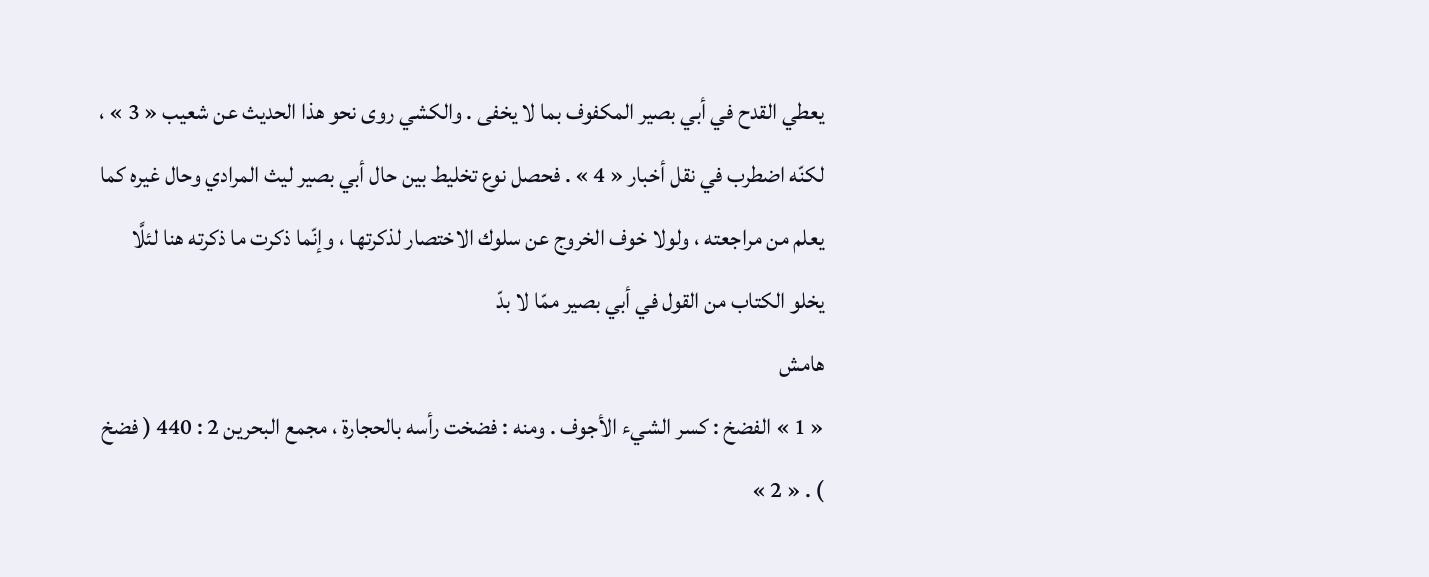يعطي القدح في أبي بصير المكفوف بما لا يخفى . والكشي روى نحو هذا الحديث عن شعيب « 3 » ، لكنّه اضطرب في نقل أخبار « 4 » . فحصل نوع تخليط بين حال أبي بصير ليث المرادي وحال غيره كما يعلم من مراجعته ، ولولا خوف الخروج عن سلوك الاختصار لذكرتها ، وإنّما ذكرت ما ذكرته هنا لئلَّا يخلو الكتاب من القول في أبي بصير ممّا لا بدّ
هامش
« 1 » الفضخ : كسر الشيء الأجوف . ومنه : فضخت رأسه بالحجارة ، مجمع البحرين 2 : 440 ( فضخ ) . « 2 »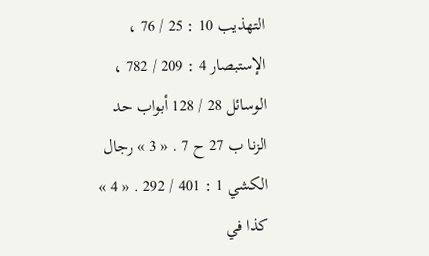التهذيب 10 : 25 / 76 ، الإستبصار 4 : 209 / 782 ، الوسائل 28 / 128 أبواب حد الزنا ب 27 ح 7 . « 3 » رجال الكشي 1 : 401 / 292 . « 4 » كذا في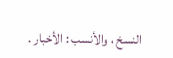النسخ ، والأنسب : الأخبار .